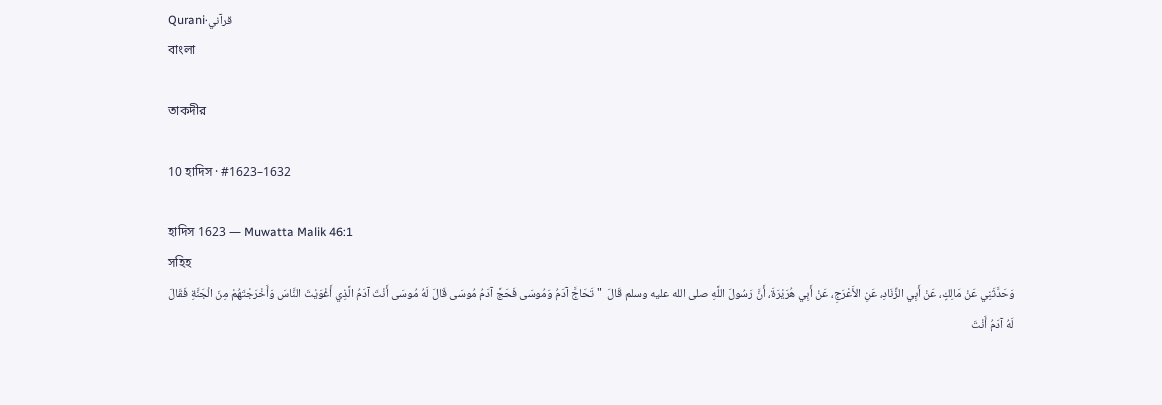Qurani·قرآني
বাংলা

তাকদীর

10 হাদিস · #1623–1632

হাদিস 1623 — Muwatta Malik 46:1
সহিহ
وَحَدَّثَنِي عَنْ مَالِكٍ، عَنْ أَبِي الزِّنَادِ، عَنِ الأَعْرَجِ، عَنْ أَبِي هُرَيْرَةَ، أَنَّ رَسُولَ اللَّهِ صلى الله عليه وسلم قَالَ  " تَحَاجَّ آدَمُ وَمُوسَى فَحَجَّ آدَمُ مُوسَى قَالَ لَهُ مُوسَى أَنْتَ آدَمُ الَّذِي أَغْوَيْتَ النَّاسَ وَأَخْرَجْتَهُمْ مِنَ الْجَنَّةِ فَقَالَ لَهُ آدَمُ أَنْتَ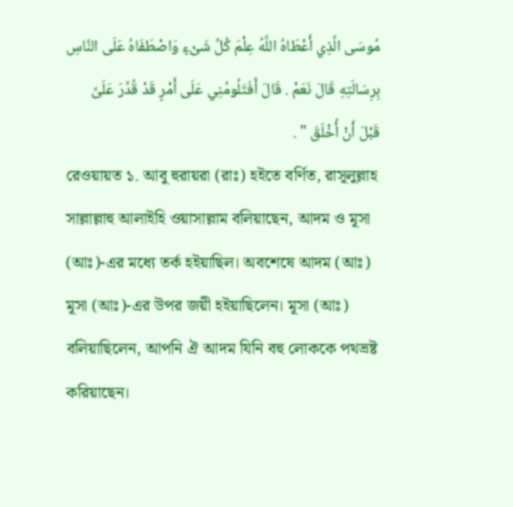مُوسَى الَّذِي أَعْطَاهُ اللَّهُ عِلْمَ كُلِّ شَىْءٍ وَاصْطَفَاهُ عَلَى النَّاسِ بِرِسَالَتِهِ قَالَ نَعَمْ . قَالَ أَفَتَلُومُنِي عَلَى أَمْرٍ قَدْ قُدِّرَ عَلَىَّ قَبْلَ أَنْ أُخْلَقَ " .
রেওয়ায়ত ১. আবু হুরায়রা (রাঃ) হইতে বর্ণিত, রাসূলুল্লাহ সাল্লাল্লাহু আলাইহি ওয়াসাল্লাম বলিয়াছেন, আদম ও মূসা (আঃ)-এর মধ্যে তর্ক হইয়াছিল। অবশেষে আদম (আঃ) মূসা (আঃ)-এর উপর জয়ী হইয়াছিলেন। মূসা (আঃ) বলিয়াছিলেন, আপনি ঐ আদম যিনি বহু লোককে পথভ্রষ্ট করিয়াছেন।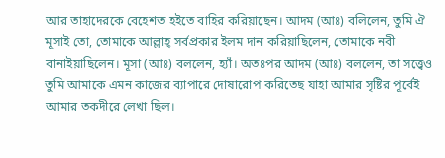আর তাহাদেরকে বেহেশত হইতে বাহির করিয়াছেন। আদম (আঃ) বলিলেন, তুমি ঐ মূসাই তো, তোমাকে আল্লাহ্ সর্বপ্রকার ইলম দান করিয়াছিলেন, তোমাকে নবী বানাইয়াছিলেন। মূসা (আঃ) বললেন, হ্যাঁ। অতঃপর আদম (আঃ) বললেন, তা সত্ত্বেও তুমি আমাকে এমন কাজের ব্যাপারে দোষারোপ করিতেছ যাহা আমার সৃষ্টির পূর্বেই আমার তকদীরে লেখা ছিল।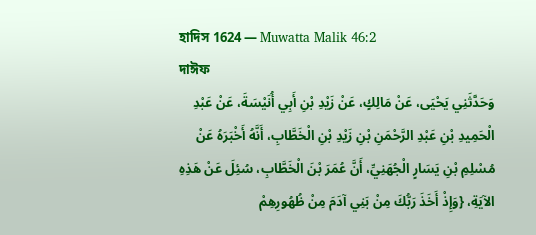হাদিস 1624 — Muwatta Malik 46:2
দাঈফ
وَحَدَّثَنِي يَحْيَى، عَنْ مَالِكٍ، عَنْ زَيْدِ بْنِ أَبِي أُنَيْسَةَ، عَنْ عَبْدِ الْحَمِيدِ بْنِ عَبْدِ الرَّحْمَنِ بْنِ زَيْدِ بْنِ الْخَطَّابِ، أَنَّهُ أَخْبَرَهُ عَنْ مُسْلِمِ بْنِ يَسَارٍ الْجُهَنِيِّ، أَنَّ عُمَرَ بْنَ الْخَطَّابِ، سُئِلَ عَنْ هَذِهِ الآيَةِ، {وَإِذْ أَخَذَ رَبُّكَ مِنْ بَنِي آدَمَ مِنْ ظُهُورِهِمْ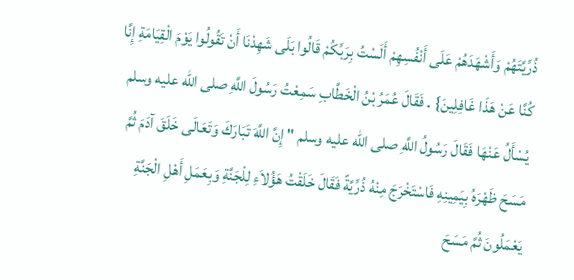ذُرِّيَّتَهُمْ وَأَشْهَدَهُمْ عَلَى أَنْفُسِهِمْ أَلَسْتُ بِرَبِّكُمْ قَالُوا بَلَى شَهِدْنَا أَنْ تَقُولُوا يَوْمَ الْقِيَامَةِ إِنَّا كُنَّا عَنْ هَذَا غَافِلِينَ} . فَقَالَ عُمَرُ بْنُ الْخَطَّابِ سَمِعْتُ رَسُولَ اللَّهِ صلى الله عليه وسلم يُسْأَلُ عَنْهَا فَقَالَ رَسُولُ اللَّهِ صلى الله عليه وسلم " إِنَّ اللَّهَ تَبَارَكَ وَتَعَالَى خَلَقَ آدَمَ ثُمَّ مَسَحَ ظَهْرَهُ بِيَمِينِهِ فَاسْتَخْرَجَ مِنْهُ ذُرِّيَّةً فَقَالَ خَلَقْتُ هَؤُلاَءِ لِلْجَنَّةِ وَبِعَمَلِ أَهْلِ الْجَنَّةِ يَعْمَلُونَ ثُمَّ مَسَحَ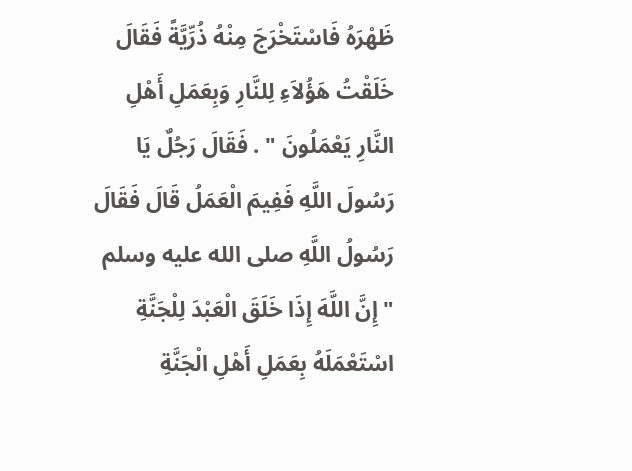ظَهْرَهُ فَاسْتَخْرَجَ مِنْهُ ذُرِّيَّةً فَقَالَ خَلَقْتُ هَؤُلاَءِ لِلنَّارِ وَبِعَمَلِ أَهْلِ النَّارِ يَعْمَلُونَ " . فَقَالَ رَجُلٌ يَا رَسُولَ اللَّهِ فَفِيمَ الْعَمَلُ قَالَ فَقَالَ رَسُولُ اللَّهِ صلى الله عليه وسلم " إِنَّ اللَّهَ إِذَا خَلَقَ الْعَبْدَ لِلْجَنَّةِ اسْتَعْمَلَهُ بِعَمَلِ أَهْلِ الْجَنَّةِ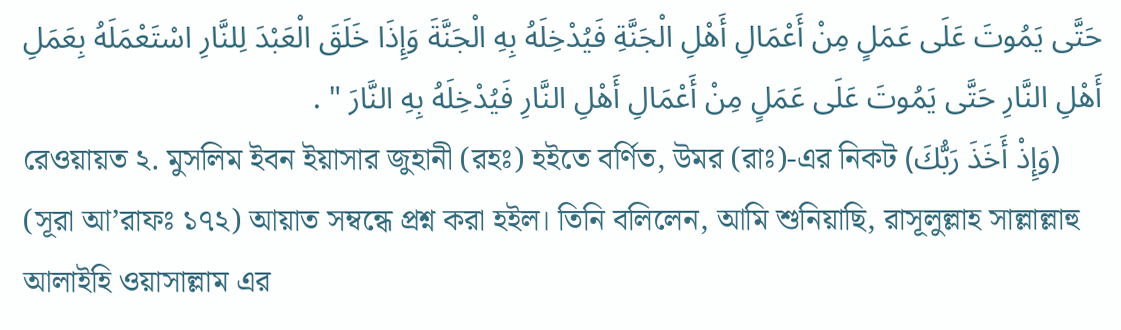حَتَّى يَمُوتَ عَلَى عَمَلٍ مِنْ أَعْمَالِ أَهْلِ الْجَنَّةِ فَيُدْخِلَهُ بِهِ الْجَنَّةَ وَإِذَا خَلَقَ الْعَبْدَ لِلنَّارِ اسْتَعْمَلَهُ بِعَمَلِ أَهْلِ النَّارِ حَتَّى يَمُوتَ عَلَى عَمَلٍ مِنْ أَعْمَالِ أَهْلِ النَّارِ فَيُدْخِلَهُ بِهِ النَّارَ " .
রেওয়ায়ত ২. মুসলিম ইবন ইয়াসার জুহানী (রহঃ) হইতে বর্ণিত, উমর (রাঃ)-এর নিকট (وَإِذْ أَخَذَ رَبُّكَ) (সূরা আ’রাফঃ ১৭২) আয়াত সম্বন্ধে প্রশ্ন করা হইল। তিনি বলিলেন, আমি শুনিয়াছি, রাসূলুল্লাহ সাল্লাল্লাহু আলাইহি ওয়াসাল্লাম এর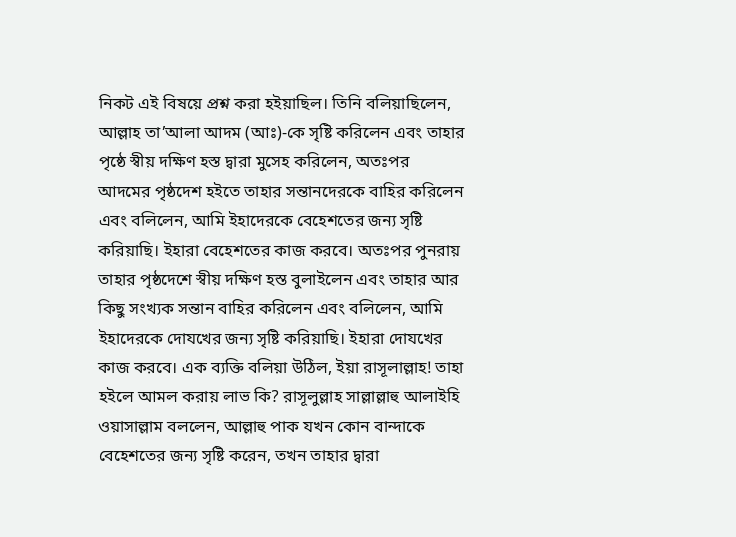নিকট এই বিষয়ে প্রশ্ন করা হইয়াছিল। তিনি বলিয়াছিলেন, আল্লাহ তা’আলা আদম (আঃ)-কে সৃষ্টি করিলেন এবং তাহার পৃষ্ঠে স্বীয় দক্ষিণ হস্ত দ্বারা মুসেহ করিলেন, অতঃপর আদমের পৃষ্ঠদেশ হইতে তাহার সন্তানদেরকে বাহির করিলেন এবং বলিলেন, আমি ইহাদেরকে বেহেশতের জন্য সৃষ্টি করিয়াছি। ইহারা বেহেশতের কাজ করবে। অতঃপর পুনরায় তাহার পৃষ্ঠদেশে স্বীয় দক্ষিণ হস্ত বুলাইলেন এবং তাহার আর কিছু সংখ্যক সন্তান বাহির করিলেন এবং বলিলেন, আমি ইহাদেরকে দোযখের জন্য সৃষ্টি করিয়াছি। ইহারা দোযখের কাজ করবে। এক ব্যক্তি বলিয়া উঠিল, ইয়া রাসূলাল্লাহ! তাহা হইলে আমল করায় লাভ কি? রাসূলুল্লাহ সাল্লাল্লাহু আলাইহি ওয়াসাল্লাম বললেন, আল্লাহু পাক যখন কোন বান্দাকে বেহেশতের জন্য সৃষ্টি করেন, তখন তাহার দ্বারা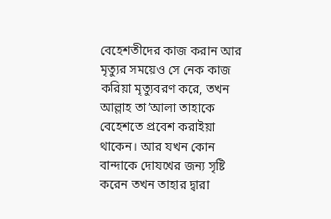বেহেশতীদের কাজ করান আর মৃত্যুর সময়েও সে নেক কাজ করিয়া মৃত্যুবরণ করে, তখন আল্লাহ তা’আলা তাহাকে বেহেশতে প্রবেশ করাইয়া থাকেন। আর যখন কোন বান্দাকে দোযখের জন্য সৃষ্টি করেন তখন তাহার দ্বারা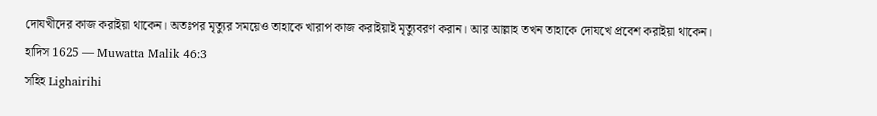দোযখীদের কাজ করাইয়া থাকেন। অতঃপর মৃত্যুর সময়েও তাহাকে খারাপ কাজ করাইয়াই মৃত্যুবরণ করান। আর আল্লাহ তখন তাহাকে দোযখে প্রবেশ করাইয়া থাকেন।
হাদিস 1625 — Muwatta Malik 46:3
সহিহ Lighairihi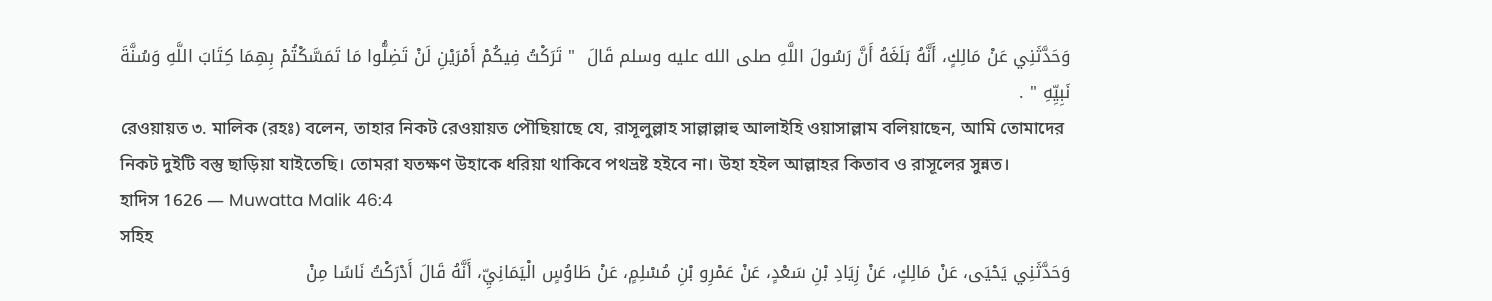وَحَدَّثَنِي عَنْ مَالِكٍ، أَنَّهُ بَلَغَهُ أَنَّ رَسُولَ اللَّهِ صلى الله عليه وسلم قَالَ  " تَرَكْتُ فِيكُمْ أَمْرَيْنِ لَنْ تَضِلُّوا مَا تَمَسَّكْتُمْ بِهِمَا كِتَابَ اللَّهِ وَسُنَّةَ نَبِيِّهِ " .
রেওয়ায়ত ৩. মালিক (রহঃ) বলেন, তাহার নিকট রেওয়ায়ত পৌছিয়াছে যে, রাসূলুল্লাহ সাল্লাল্লাহু আলাইহি ওয়াসাল্লাম বলিয়াছেন, আমি তোমাদের নিকট দুইটি বস্তু ছাড়িয়া যাইতেছি। তোমরা যতক্ষণ উহাকে ধরিয়া থাকিবে পথভ্রষ্ট হইবে না। উহা হইল আল্লাহর কিতাব ও রাসূলের সুন্নত।
হাদিস 1626 — Muwatta Malik 46:4
সহিহ
وَحَدَّثَنِي يَحْيَى، عَنْ مَالِكٍ، عَنْ زِيَادِ بْنِ سَعْدٍ، عَنْ عَمْرِو بْنِ مُسْلِمٍ، عَنْ طَاوُسٍ الْيَمَانِيِّ، أَنَّهُ قَالَ أَدْرَكْتُ نَاسًا مِنْ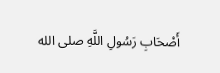أَصْحَابِ رَسُولِ اللَّهِ صلى الله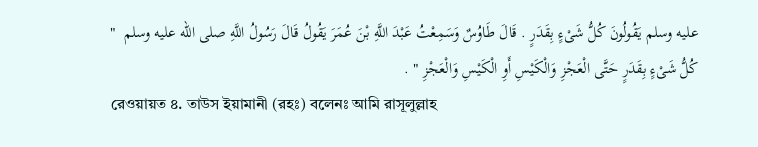عليه وسلم يَقُولُونَ كُلُّ شَىْءٍ بِقَدَرٍ . قَالَ طَاوُسٌ وَسَمِعْتُ عَبْدَ اللَّهِ بْنَ عُمَرَ يَقُولُ قَالَ رَسُولُ اللَّهِ صلى الله عليه وسلم  " كُلُّ شَىْءٍ بِقَدَرٍ حَتَّى الْعَجْزِ وَالْكَيْسِ أَوِ الْكَيْسِ وَالْعَجْزِ " .
রেওয়ায়ত ৪. তাউস ইয়ামানী (রহঃ) বলেনঃ আমি রাসূলুল্লাহ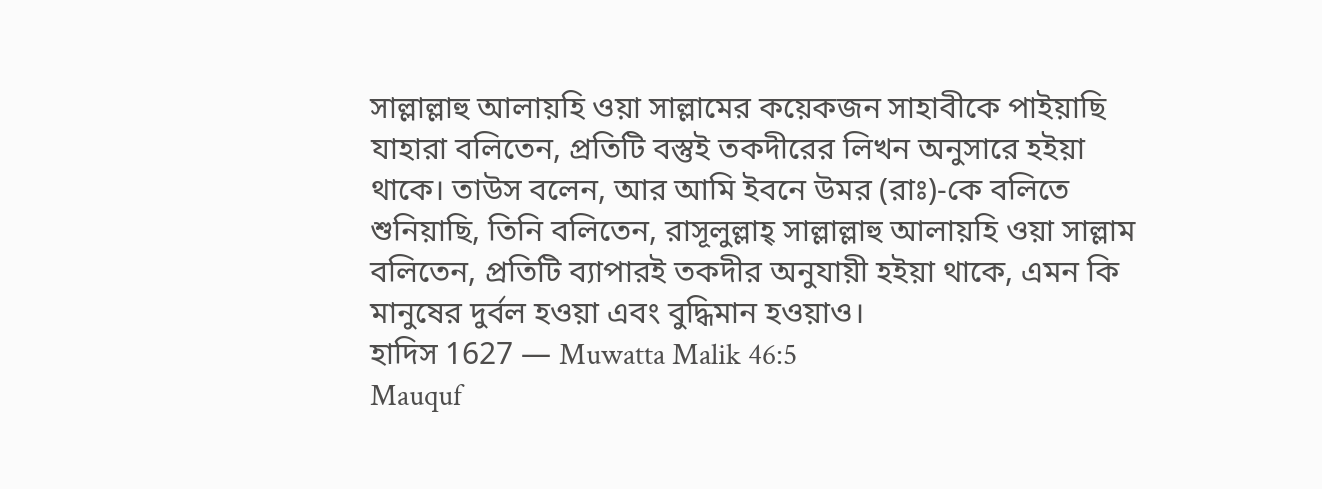সাল্লাল্লাহু আলায়হি ওয়া সাল্লামের কয়েকজন সাহাবীকে পাইয়াছি যাহারা বলিতেন, প্রতিটি বস্তুই তকদীরের লিখন অনুসারে হইয়া থাকে। তাউস বলেন, আর আমি ইবনে উমর (রাঃ)-কে বলিতে শুনিয়াছি, তিনি বলিতেন, রাসূলুল্লাহ্ সাল্লাল্লাহু আলায়হি ওয়া সাল্লাম বলিতেন, প্রতিটি ব্যাপারই তকদীর অনুযায়ী হইয়া থাকে, এমন কি মানুষের দুর্বল হওয়া এবং বুদ্ধিমান হওয়াও।
হাদিস 1627 — Muwatta Malik 46:5
Mauquf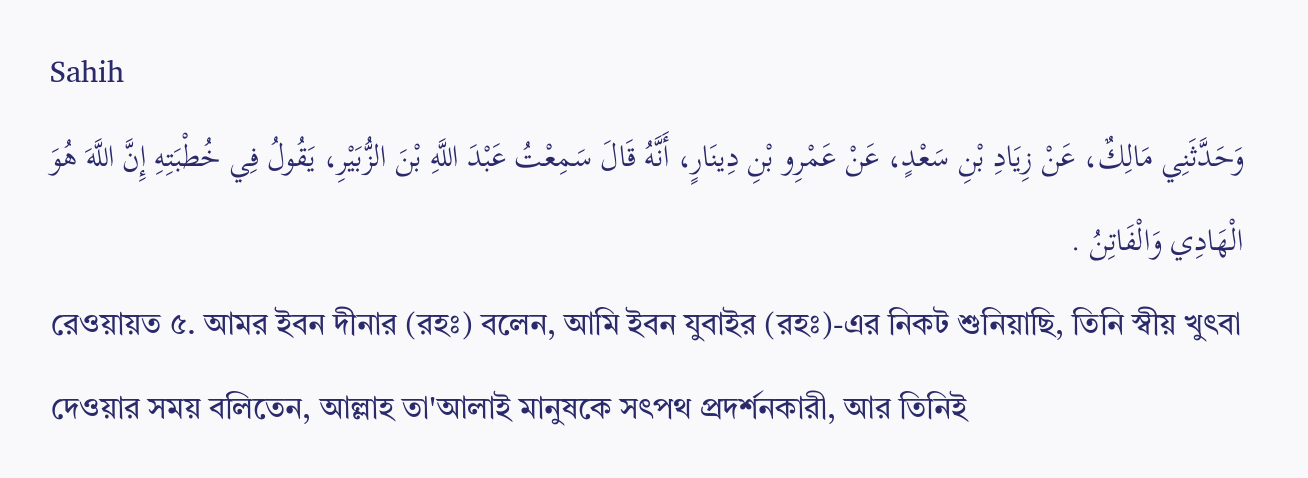Sahih
وَحَدَّثَنِي مَالِكٌ، عَنْ زِيَادِ بْنِ سَعْدٍ، عَنْ عَمْرِو بْنِ دِينَارٍ، أَنَّهُ قَالَ سَمِعْتُ عَبْدَ اللَّهِ بْنَ الزُّبَيْرِ، يَقُولُ فِي خُطْبَتِهِ إِنَّ اللَّهَ هُوَ الْهَادِي وَالْفَاتِنُ .
রেওয়ায়ত ৫. আমর ইবন দীনার (রহঃ) বলেন, আমি ইবন যুবাইর (রহঃ)-এর নিকট শুনিয়াছি, তিনি স্বীয় খুৎবা দেওয়ার সময় বলিতেন, আল্লাহ তা'আলাই মানুষকে সৎপথ প্রদর্শনকারী, আর তিনিই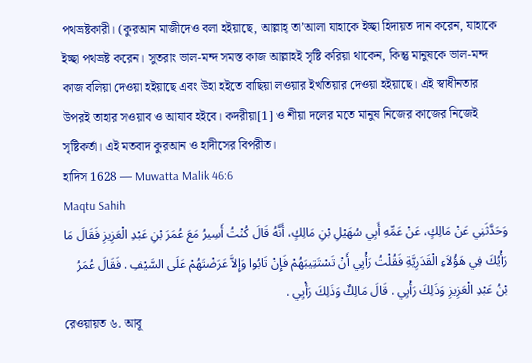পথভ্রষ্টকারী। (কুরআন মাজীদেও বলা হইয়াছে, আল্লাহ্ তা’আলা যাহাকে ইচ্ছা হিদায়ত দান করেন, যাহাকে ইচ্ছা পথভ্রষ্ট করেন। সুতরাং ভাল-মন্দ সমস্ত কাজ আল্লাহই সৃষ্টি করিয়া থাকেন, কিন্তু মানুষকে ভাল-মন্দ কাজ বলিয়া দেওয়া হইয়াছে এবং উহা হইতে বাছিয়া লওয়ার ইখতিয়ার দেওয়া হইয়াছে। এই স্বাধীনতার উপরই তাহার সওয়াব ও আযাব হইবে। কদরীয়া[1] ও শীয়া দলের মতে মানুষ নিজের কাজের নিজেই সৃষ্টিকর্তা। এই মতবাদ কুরআন ও হাদীসের বিপরীত।
হাদিস 1628 — Muwatta Malik 46:6
Maqtu Sahih
وَحَدَّثَنِي عَنْ مَالِكٍ، عَنْ عَمِّهِ أَبِي سُهَيْلِ بْنِ مَالِكٍ، أَنَّهُ قَالَ كُنْتُ أَسِيرُ مَعَ عُمَرَ بْنِ عَبْدِ الْعَزِيزِ فَقَالَ مَا رَأْيُكَ فِي هَؤُلاَءِ الْقَدَرِيَّةِ فَقُلْتُ رَأْيِي أَنْ تَسْتَتِيبَهُمْ فَإِنْ تَابُوا وَإِلاَّ عَرَضْتَهُمْ عَلَى السَّيْفِ . فَقَالَ عُمَرُ بْنُ عَبْدِ الْعَزِيزِ وَذَلِكَ رَأْيِي . قَالَ مَالِكٌ وَذَلِكَ رَأْيِي .
রেওয়ায়ত ৬. আবূ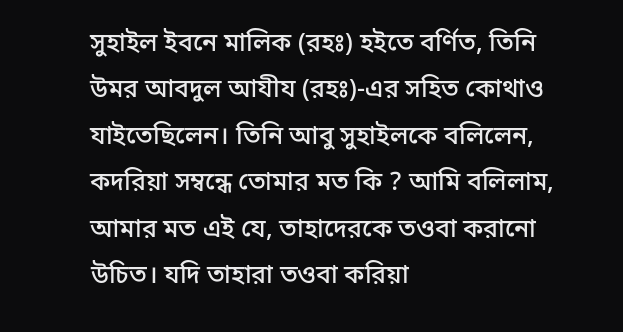সুহাইল ইবনে মালিক (রহঃ) হইতে বর্ণিত, তিনি উমর আবদুল আযীয (রহঃ)-এর সহিত কোথাও যাইতেছিলেন। তিনি আবু সুহাইলকে বলিলেন, কদরিয়া সম্বন্ধে তোমার মত কি ? আমি বলিলাম, আমার মত এই যে, তাহাদেরকে তওবা করানো উচিত। যদি তাহারা তওবা করিয়া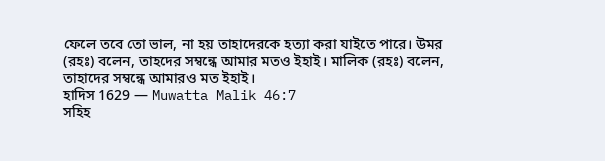ফেলে তবে তো ভাল, না হয় তাহাদেরকে হত্যা করা যাইতে পারে। উমর (রহঃ) বলেন, তাহদের সম্বন্ধে আমার মতও ইহাই। মালিক (রহঃ) বলেন, তাহাদের সম্বন্ধে আমারও মত ইহাই।
হাদিস 1629 — Muwatta Malik 46:7
সহিহ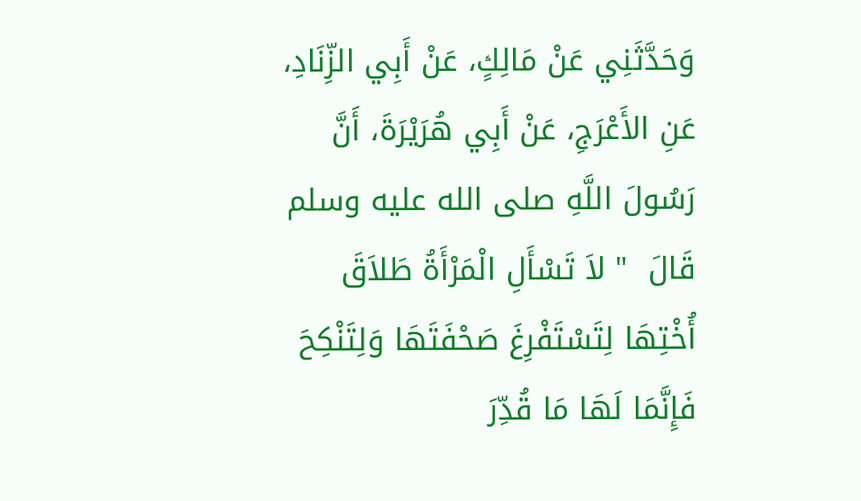وَحَدَّثَنِي عَنْ مَالِكٍ، عَنْ أَبِي الزِّنَادِ، عَنِ الأَعْرَجِ، عَنْ أَبِي هُرَيْرَةَ، أَنَّ رَسُولَ اللَّهِ صلى الله عليه وسلم قَالَ  " لاَ تَسْأَلِ الْمَرْأَةُ طَلاَقَ أُخْتِهَا لِتَسْتَفْرِغَ صَحْفَتَهَا وَلِتَنْكِحَ فَإِنَّمَا لَهَا مَا قُدِّرَ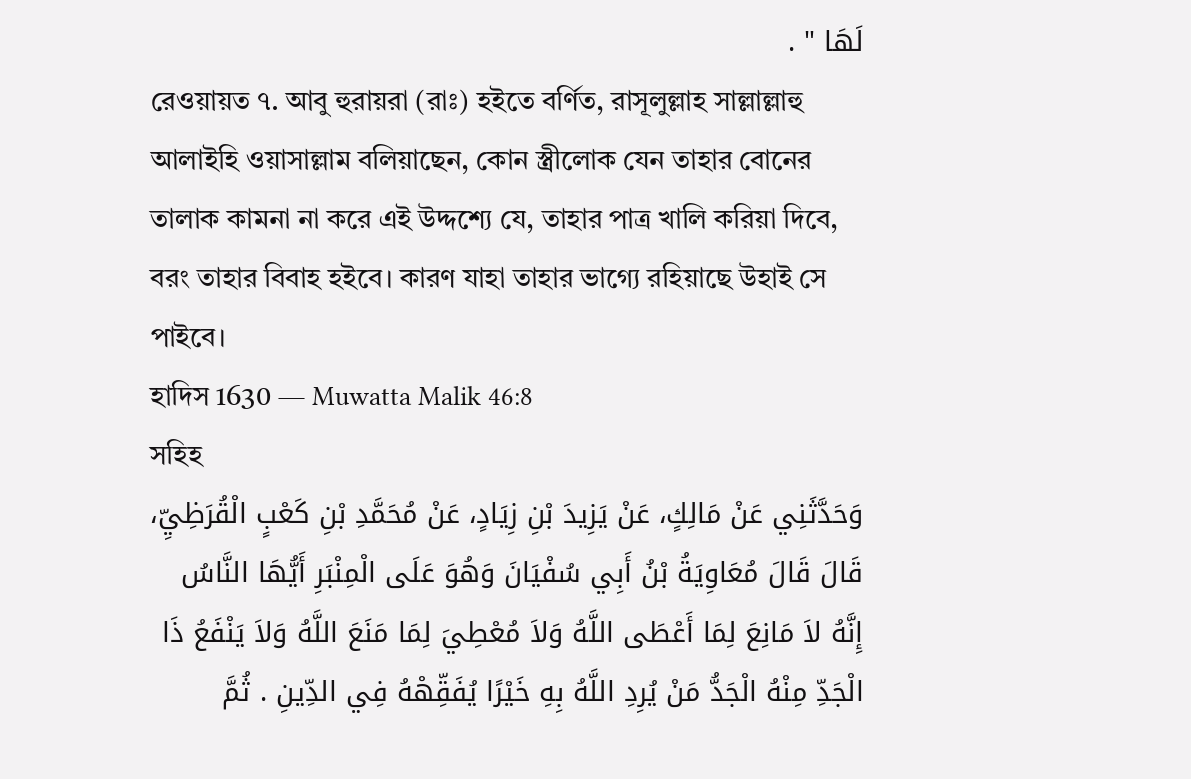لَهَا " .
রেওয়ায়ত ৭. আবু হুরায়রা (রাঃ) হইতে বর্ণিত, রাসূলুল্লাহ সাল্লাল্লাহু আলাইহি ওয়াসাল্লাম বলিয়াছেন, কোন স্ত্রীলোক যেন তাহার বোনের তালাক কামনা না করে এই উদ্দশ্যে যে, তাহার পাত্র খালি করিয়া দিবে, বরং তাহার বিবাহ হইবে। কারণ যাহা তাহার ভাগ্যে রহিয়াছে উহাই সে পাইবে।
হাদিস 1630 — Muwatta Malik 46:8
সহিহ
وَحَدَّثَنِي عَنْ مَالِكٍ، عَنْ يَزِيدَ بْنِ زِيَادٍ، عَنْ مُحَمَّدِ بْنِ كَعْبٍ الْقُرَظِيِّ، قَالَ قَالَ مُعَاوِيَةُ بْنُ أَبِي سُفْيَانَ وَهُوَ عَلَى الْمِنْبَرِ أَيُّهَا النَّاسُ إِنَّهُ لاَ مَانِعَ لِمَا أَعْطَى اللَّهُ وَلاَ مُعْطِيَ لِمَا مَنَعَ اللَّهُ وَلاَ يَنْفَعُ ذَا الْجَدِّ مِنْهُ الْجَدُّ مَنْ يُرِدِ اللَّهُ بِهِ خَيْرًا يُفَقِّهْهُ فِي الدِّينِ . ثُمَّ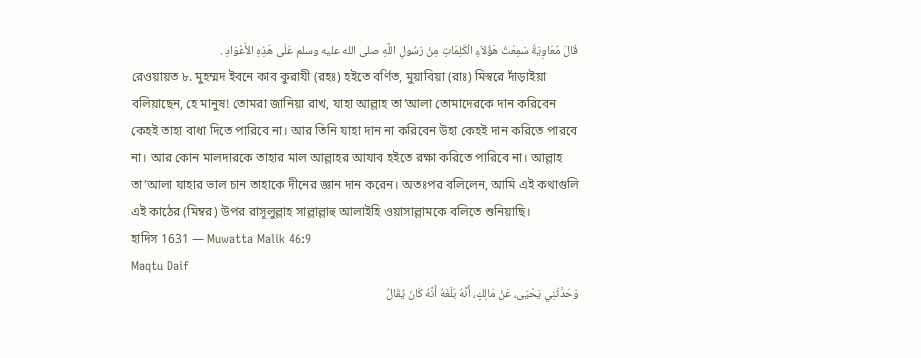قَالَ مُعَاوِيَةُ سَمِعْتُ هَؤُلاَءِ الْكَلِمَاتِ مِنْ رَسُولِ اللَّهِ صلى الله عليه وسلم عَلَى هَذِهِ الأَعْوَادِ .
রেওয়ায়ত ৮. মুহম্মদ ইবনে কাব কুরাযী (রহঃ) হইতে বর্ণিত, মুয়াবিয়া (রাঃ) মিস্বরে দাঁড়াইয়া বলিয়াছেন, হে মানুষ! তোমরা জানিয়া রাখ, যাহা আল্লাহ তা’আলা তোমাদেরকে দান করিবেন কেহই তাহা বাধা দিতে পারিবে না। আর তিনি যাহা দান না করিবেন উহা কেহই দান করিতে পারবে না। আর কোন মালদারকে তাহার মাল আল্লাহর আযাব হইতে রক্ষা করিতে পারিবে না। আল্লাহ তা’আলা যাহার ভাল চান তাহাকে দীনের জ্ঞান দান করেন। অতঃপর বলিলেন, আমি এই কথাগুলি এই কাঠের (মিম্বর) উপর রাসূলুল্লাহ সাল্লাল্লাহু আলাইহি ওয়াসাল্লামকে বলিতে শুনিয়াছি।
হাদিস 1631 — Muwatta Malik 46:9
Maqtu Daif
وَحَدَّثَنِي يَحْيَى، عَنْ مَالِكٍ، أَنَّهُ بَلَغَهُ أَنَّهُ كَانَ يُقَالُ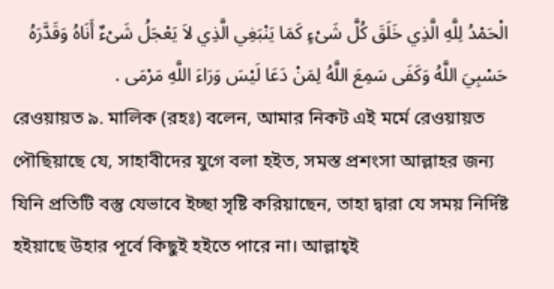الْحَمْدُ لِلَّهِ الَّذِي خَلَقَ كُلَّ شَىْءٍ كَمَا يَنْبَغِي الَّذِي لاَ يَعْجَلُ شَىْءٌ أَنَاهُ وَقَدَّرَهُ حَسْبِيَ اللَّهُ وَكَفَى سَمِعَ اللَّهُ لِمَنْ دَعَا لَيْسَ وَرَاءَ اللَّهِ مَرْمَى .
রেওয়ায়ত ৯. মালিক (রহঃ) বলেন, আমার নিকট এই মর্মে রেওয়ায়ত পৌছিয়াছে যে, সাহাবীদের যুগে বলা হইত, সমস্ত প্রশংসা আল্লাহর জন্য যিনি প্রতিটি বস্তু যেভাবে ইচ্ছা সৃষ্টি করিয়াছেন, তাহা দ্বারা যে সময় নির্দিষ্ট হইয়াছে উহার পূর্বে কিছুই হইতে পারে না। আল্লাহ্ই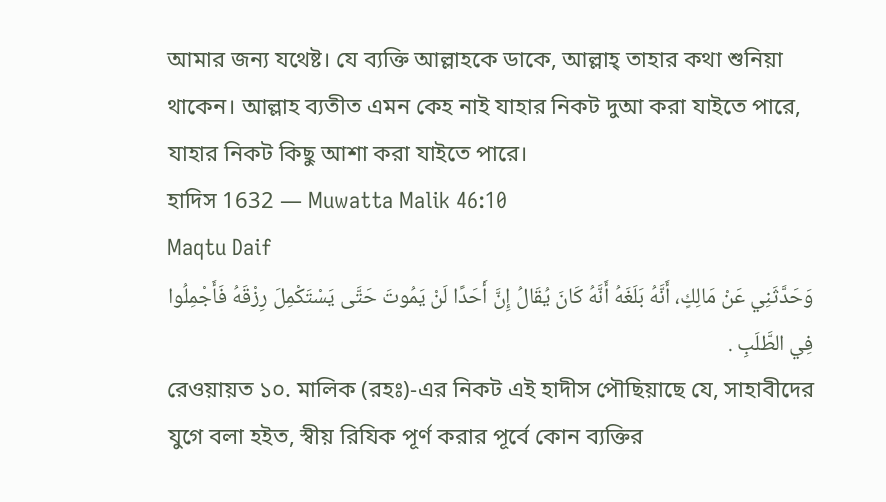আমার জন্য যথেষ্ট। যে ব্যক্তি আল্লাহকে ডাকে, আল্লাহ্ তাহার কথা শুনিয়া থাকেন। আল্লাহ ব্যতীত এমন কেহ নাই যাহার নিকট দুআ করা যাইতে পারে, যাহার নিকট কিছু আশা করা যাইতে পারে।
হাদিস 1632 — Muwatta Malik 46:10
Maqtu Daif
وَحَدَّثَنِي عَنْ مَالِكٍ، أَنَّهُ بَلَغَهُ أَنَّهُ كَانَ يُقَالُ إِنَّ أَحَدًا لَنْ يَمُوتَ حَتَّى يَسْتَكْمِلَ رِزْقَهُ فَأَجْمِلُوا فِي الطَّلَبِ .
রেওয়ায়ত ১০. মালিক (রহঃ)-এর নিকট এই হাদীস পৌছিয়াছে যে, সাহাবীদের যুগে বলা হইত, স্বীয় রিযিক পূর্ণ করার পূর্বে কোন ব্যক্তির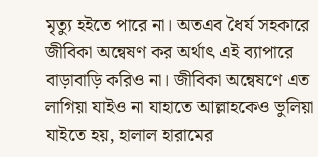মৃত্যু হইতে পারে না। অতএব ধৈর্য সহকারে জীবিকা অন্বেষণ কর অর্থাৎ এই ব্যাপারে বাড়াবাড়ি করিও না। জীবিকা অন্বেষণে এত লাগিয়া যাইও না যাহাতে আল্লাহকেও ভুলিয়া যাইতে হয়, হালাল হারামের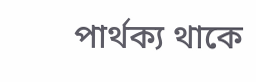পার্থক্য থাকে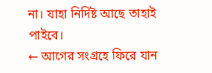না। যাহা নির্দিষ্ট আছে তাহাই পাইবে।
← আগের সংগ্রহে ফিরে যান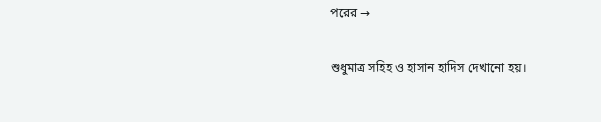পরের →

শুধুমাত্র সহিহ ও হাসান হাদিস দেখানো হয়।